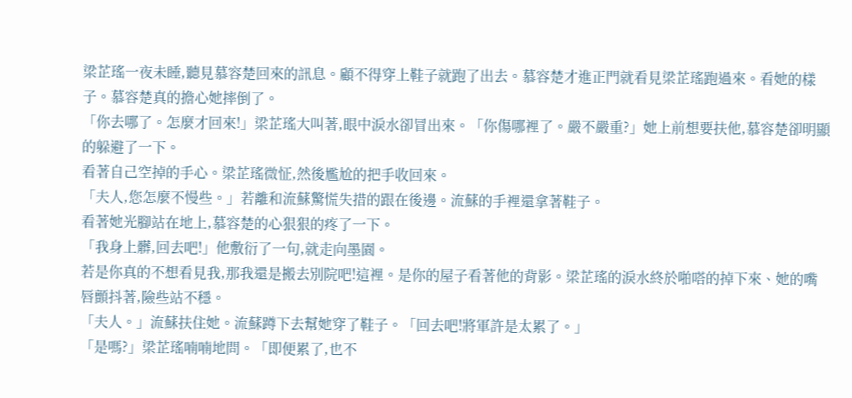梁芷瑤一夜未睡,聽見慕容楚回來的訊息。顧不得穿上鞋子就跑了出去。慕容楚才進正門就看見梁芷瑤跑過來。看她的樣子。慕容楚真的擔心她摔倒了。
「你去哪了。怎麼才回來!」梁芷瑤大叫著,眼中淚水卻冒出來。「你傷哪裡了。嚴不嚴重?」她上前想要扶他,慕容楚卻明顯的躲避了一下。
看著自己空掉的手心。梁芷瑤微怔,然後尷尬的把手收回來。
「夫人,您怎麼不慢些。」若離和流蘇驚慌失措的跟在後邊。流蘇的手裡還拿著鞋子。
看著她光腳站在地上,慕容楚的心狠狠的疼了一下。
「我身上髒,回去吧!」他敷衍了一句,就走向墨園。
若是你真的不想看見我,那我還是搬去別院吧!這裡。是你的屋子看著他的背影。梁芷瑤的淚水終於啪嗒的掉下來、她的嘴唇顫抖著,險些站不穩。
「夫人。」流蘇扶住她。流蘇蹲下去幫她穿了鞋子。「回去吧!將軍許是太累了。」
「是嗎?」梁芷瑤喃喃地問。「即便累了,也不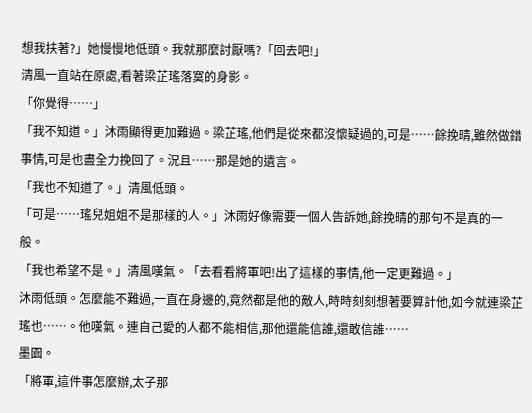想我扶著?」她慢慢地低頭。我就那麼討厭嗎?「回去吧!」
清風一直站在原處,看著梁芷瑤落寞的身影。
「你覺得……」
「我不知道。」沐雨顯得更加難過。梁芷瑤,他們是從來都沒懷疑過的,可是……餘挽晴,雖然做錯事情,可是也盡全力挽回了。況且……那是她的遺言。
「我也不知道了。」清風低頭。
「可是……瑤兒姐姐不是那樣的人。」沐雨好像需要一個人告訴她,餘挽晴的那句不是真的一般。
「我也希望不是。」清風嘆氣。「去看看將軍吧!出了這樣的事情,他一定更難過。」
沐雨低頭。怎麼能不難過,一直在身邊的,竟然都是他的敵人,時時刻刻想著要算計他,如今就連梁芷瑤也……。他嘆氣。連自己愛的人都不能相信,那他還能信誰,還敢信誰……
墨園。
「將軍,這件事怎麼辦,太子那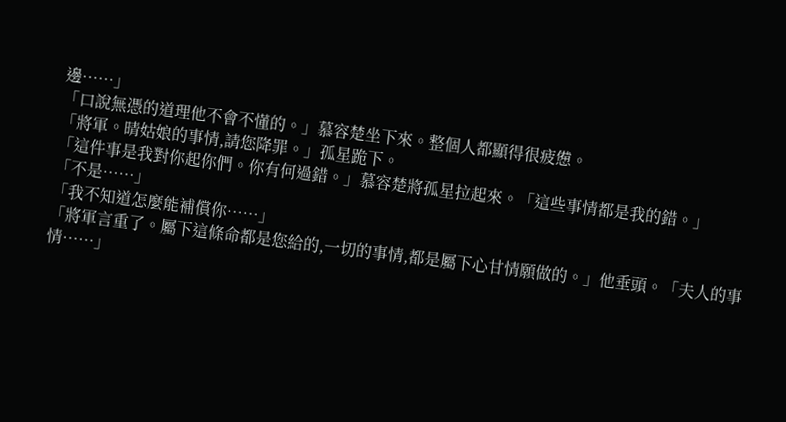邊……」
「口說無憑的道理他不會不懂的。」慕容楚坐下來。整個人都顯得很疲憊。
「將軍。晴姑娘的事情,請您降罪。」孤星跪下。
「這件事是我對你起你們。你有何過錯。」慕容楚將孤星拉起來。「這些事情都是我的錯。」
「不是……」
「我不知道怎麼能補償你……」
「將軍言重了。屬下這條命都是您給的,一切的事情,都是屬下心甘情願做的。」他垂頭。「夫人的事情……」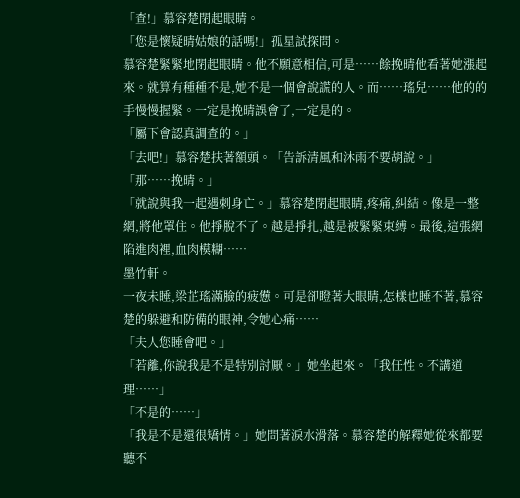「查!」慕容楚閉起眼睛。
「您是懷疑晴姑娘的話嗎!」孤星試探問。
慕容楚緊緊地閉起眼睛。他不願意相信,可是……餘挽晴他看著她漲起來。就算有種種不是,她不是一個會說謊的人。而……瑤兒……他的的手慢慢握緊。一定是挽晴誤會了,一定是的。
「屬下會認真調查的。」
「去吧!」慕容楚扶著額頭。「告訴清風和沐雨不要胡說。」
「那……挽晴。」
「就說與我一起遇刺身亡。」慕容楚閉起眼睛,疼痛,糾結。像是一整網,將他罩住。他掙脫不了。越是掙扎,越是被緊緊束縛。最後,這張網陷進肉裡,血肉模糊……
墨竹軒。
一夜未睡,梁芷瑤滿臉的疲憊。可是卻瞪著大眼睛,怎樣也睡不著,慕容楚的躲避和防備的眼神,令她心痛……
「夫人您睡會吧。」
「若離,你說我是不是特別討厭。」她坐起來。「我任性。不講道理……」
「不是的……」
「我是不是還很矯情。」她問著淚水滑落。慕容楚的解釋她從來都要聽不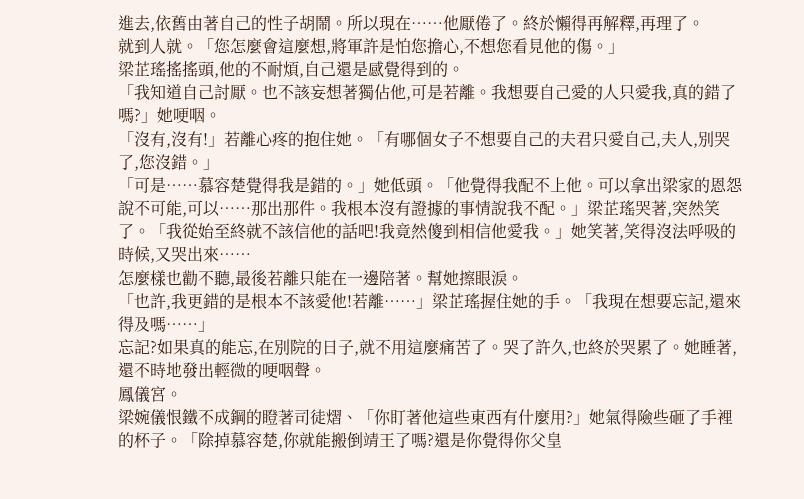進去,依舊由著自己的性子胡鬧。所以現在……他厭倦了。終於懶得再解釋,再理了。
就到人就。「您怎麼會這麼想,將軍許是怕您擔心,不想您看見他的傷。」
梁芷瑤搖搖頭,他的不耐煩,自己還是感覺得到的。
「我知道自己討厭。也不該妄想著獨佔他,可是若離。我想要自己愛的人只愛我,真的錯了嗎?」她哽咽。
「沒有,沒有!」若離心疼的抱住她。「有哪個女子不想要自己的夫君只愛自己,夫人,別哭了,您沒錯。」
「可是……慕容楚覺得我是錯的。」她低頭。「他覺得我配不上他。可以拿出梁家的恩怨說不可能,可以……那出那件。我根本沒有證據的事情說我不配。」梁芷瑤哭著,突然笑了。「我從始至終就不該信他的話吧!我竟然傻到相信他愛我。」她笑著,笑得沒法呼吸的時候,又哭出來……
怎麼樣也勸不聽,最後若離只能在一邊陪著。幫她擦眼淚。
「也許,我更錯的是根本不該愛他!若離……」梁芷瑤握住她的手。「我現在想要忘記,還來得及嗎……」
忘記?如果真的能忘,在別院的日子,就不用這麼痛苦了。哭了許久,也終於哭累了。她睡著,還不時地發出輕微的哽咽聲。
鳳儀宮。
梁婉儀恨鐵不成鋼的瞪著司徒熠、「你盯著他這些東西有什麼用?」她氣得險些砸了手裡的杯子。「除掉慕容楚,你就能搬倒靖王了嗎?還是你覺得你父皇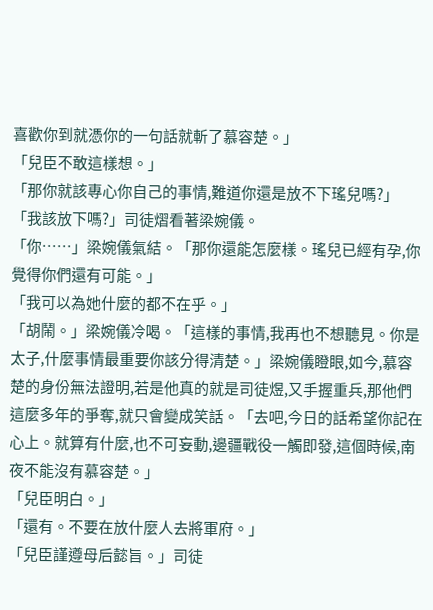喜歡你到就憑你的一句話就斬了慕容楚。」
「兒臣不敢這樣想。」
「那你就該專心你自己的事情,難道你還是放不下瑤兒嗎?」
「我該放下嗎?」司徒熠看著梁婉儀。
「你……」梁婉儀氣結。「那你還能怎麼樣。瑤兒已經有孕,你覺得你們還有可能。」
「我可以為她什麼的都不在乎。」
「胡鬧。」梁婉儀冷喝。「這樣的事情,我再也不想聽見。你是太子,什麼事情最重要你該分得清楚。」梁婉儀瞪眼,如今,慕容楚的身份無法證明,若是他真的就是司徒煜,又手握重兵,那他們這麼多年的爭奪,就只會變成笑話。「去吧,今日的話希望你記在心上。就算有什麼,也不可妄動,邊疆戰役一觸即發,這個時候,南夜不能沒有慕容楚。」
「兒臣明白。」
「還有。不要在放什麼人去將軍府。」
「兒臣謹遵母后懿旨。」司徒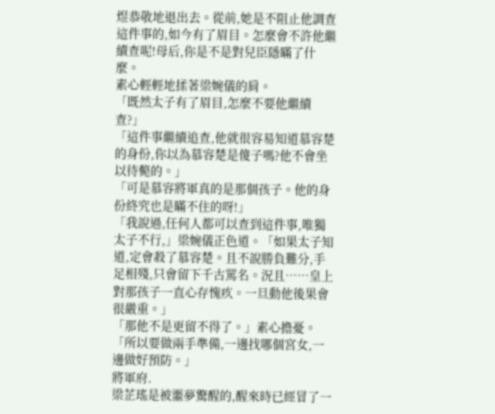煜恭敬地退出去。從前,她是不阻止他調查這件事的,如今有了眉目。怎麼會不許他繼續查呢!母后,你是不是對兒臣隱瞞了什麼。
素心輕輕地揉著梁婉儀的肩。
「既然太子有了眉目,怎麼不要他繼續查?」
「這件事繼續追查,他就很容易知道慕容楚的身份,你以為慕容楚是傻子嗎?他不會坐以待斃的。」
「可是慕容將軍真的是那個孩子。他的身份終究也是瞞不住的呀!」
「我說過,任何人都可以查到這件事,唯獨太子不行,」梁婉儀正色道。「如果太子知道,定會殺了慕容楚。且不說勝負難分,手足相殘,只會留下千古罵名。況且……皇上對那孩子一直心存愧疚。一旦動他後果會很嚴重。」
「那他不是更留不得了。」素心擔憂。
「所以要做兩手準備,一邊找哪個宮女,一邊做好預防。」
將軍府.
梁芷瑤是被噩夢驚醒的,醒來時已經冒了一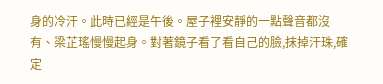身的冷汗。此時已經是午後。屋子裡安靜的一點聲音都沒有、梁芷瑤慢慢起身。對著鏡子看了看自己的臉,抹掉汗珠,確定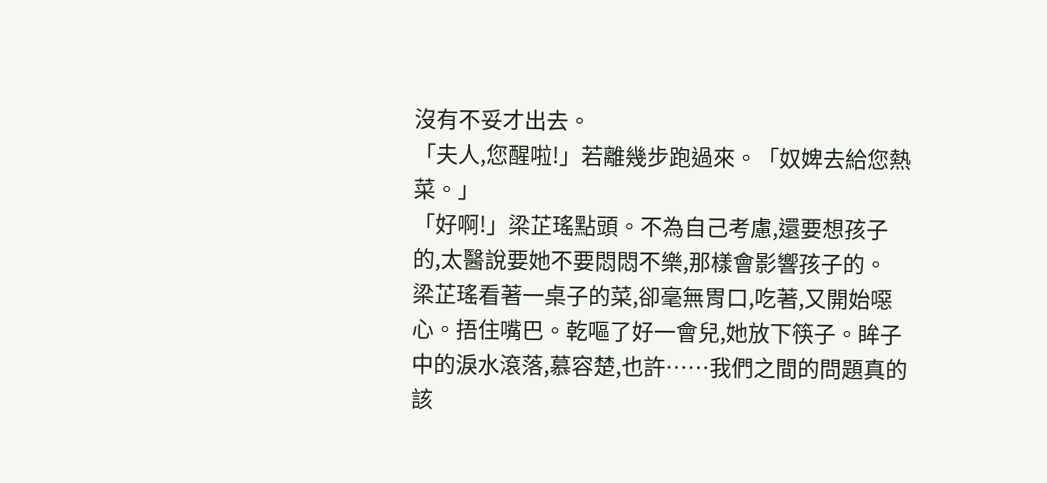沒有不妥才出去。
「夫人,您醒啦!」若離幾步跑過來。「奴婢去給您熱菜。」
「好啊!」梁芷瑤點頭。不為自己考慮,還要想孩子的,太醫說要她不要悶悶不樂,那樣會影響孩子的。
梁芷瑤看著一桌子的菜,卻毫無胃口,吃著,又開始噁心。捂住嘴巴。乾嘔了好一會兒,她放下筷子。眸子中的淚水滾落,慕容楚,也許……我們之間的問題真的該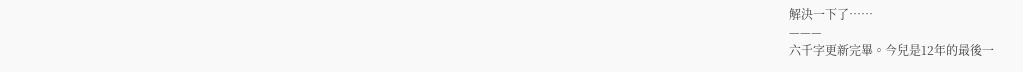解決一下了……
———
六千字更新完畢。今兒是12年的最後一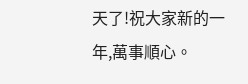天了!祝大家新的一年,萬事順心。